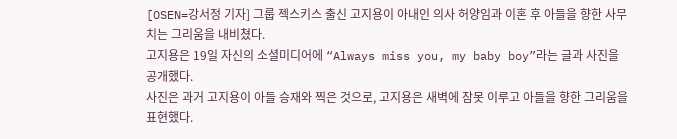[OSEN=강서정 기자] 그룹 젝스키스 출신 고지용이 아내인 의사 허양임과 이혼 후 아들을 향한 사무치는 그리움을 내비쳤다.
고지용은 19일 자신의 소셜미디어에 “Always miss you, my baby boy”라는 글과 사진을 공개했다.
사진은 과거 고지용이 아들 승재와 찍은 것으로, 고지용은 새벽에 잠못 이루고 아들을 향한 그리움을 표현했다.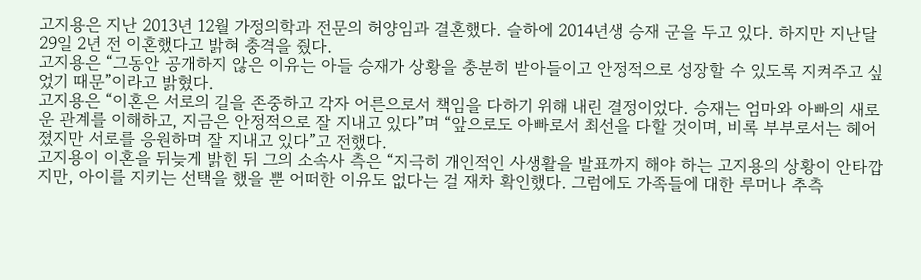고지용은 지난 2013년 12월 가정의학과 전문의 허양임과 결혼했다. 슬하에 2014년생 승재 군을 두고 있다. 하지만 지난달 29일 2년 전 이혼했다고 밝혀 충격을 줬다.
고지용은 “그동안 공개하지 않은 이유는 아들 승재가 상황을 충분히 받아들이고 안정적으로 성장할 수 있도록 지켜주고 싶었기 때문”이라고 밝혔다.
고지용은 “이혼은 서로의 길을 존중하고 각자 어른으로서 책임을 다하기 위해 내린 결정이었다. 승재는 엄마와 아빠의 새로운 관계를 이해하고, 지금은 안정적으로 잘 지내고 있다”며 “앞으로도 아빠로서 최선을 다할 것이며, 비록 부부로서는 헤어졌지만 서로를 응원하며 잘 지내고 있다”고 전했다.
고지용이 이혼을 뒤늦게 밝힌 뒤 그의 소속사 측은 “지극히 개인적인 사생활을 발표까지 해야 하는 고지용의 상황이 안타깝지만, 아이를 지키는 선택을 했을 뿐 어떠한 이유도 없다는 걸 재차 확인했다. 그럼에도 가족들에 대한 루머나 추측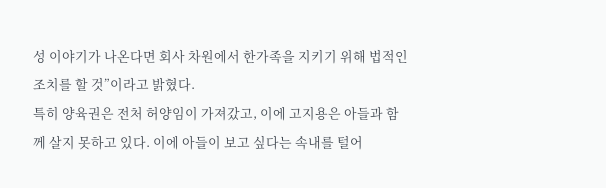성 이야기가 나온다면 회사 차원에서 한가족을 지키기 위해 법적인 조치를 할 것”이라고 밝혔다.
특히 양육권은 전처 허양임이 가져갔고, 이에 고지용은 아들과 함께 살지 못하고 있다. 이에 아들이 보고 싶다는 속내를 털어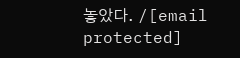놓았다. /[email protected]